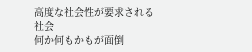高度な社会性が要求される社会
何か何もかもが面倒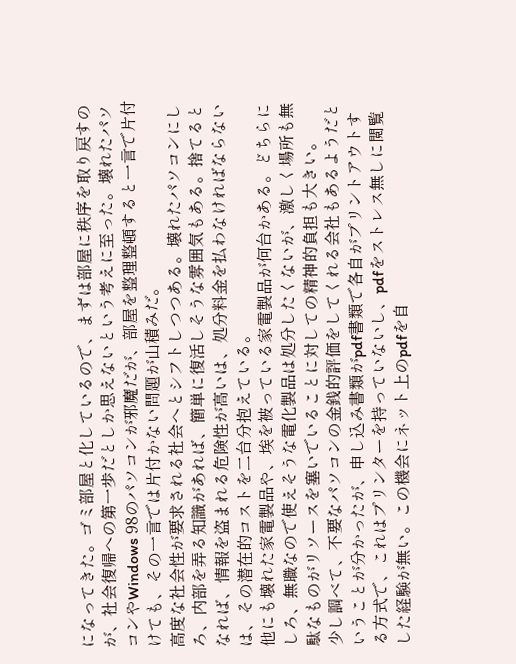になってきた。ゴミ部屋と化しているので、まずは部屋に秩序を取り戻すのが、社会復帰への第一歩だとしか思えないという考えに至った。壊れたパソコンやWindows 98のパソコンが邪魔だが、部屋を整理整頓すると一言で片付けても、その一言では片付かない問題が山積みだ。
高度な社会性が要求される社会へとシフトしつつある。壊れたパソコンにしろ、内部を弄る知識があれば、簡単に復活しそうな雰囲気もある。捨てるとなれば、情報を盗まれる危険性が高いは、処分料金を払わなければならないは、その潜在的コストを二台分抱えている。
他にも壊れた家電製品や、埃を被っている家電製品が何台かある。どちらにしろ、無職なので使えそうな電化製品は処分したくないが、激しく場所も無駄なものがリソースを塞いでいることに対しての精神的負担も大きい。
少し調べて、不要なパソコンの金銭的評価をしてくれる会社もあるようだということが分かったが、申し込み書類がpdf書類で各自がプリントアウトする方式で、これはプリンターを持っていないし、pdfをストレス無しに閲覧した経験が無い。この機会にネット上のpdfを自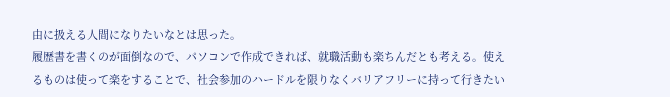由に扱える人間になりたいなとは思った。
履歴書を書くのが面倒なので、パソコンで作成できれば、就職活動も楽ちんだとも考える。使えるものは使って楽をすることで、社会参加のハードルを限りなくバリアフリーに持って行きたい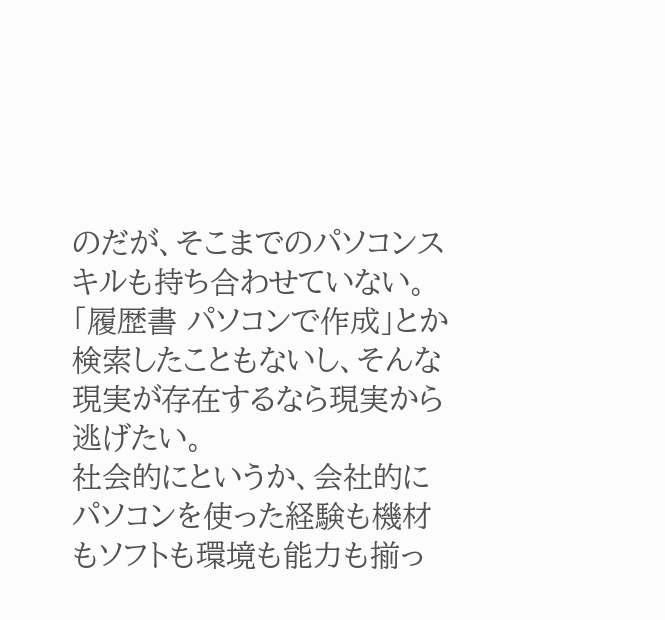のだが、そこまでのパソコンスキルも持ち合わせていない。「履歴書 パソコンで作成」とか検索したこともないし、そんな現実が存在するなら現実から逃げたい。
社会的にというか、会社的にパソコンを使った経験も機材もソフトも環境も能力も揃っ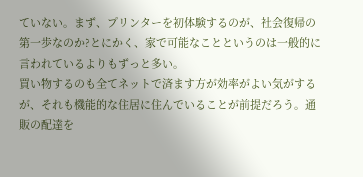ていない。まず、プリンターを初体験するのが、社会復帰の第一歩なのか?とにかく、家で可能なことというのは一般的に言われているよりもずっと多い。
買い物するのも全てネットで済ます方が効率がよい気がするが、それも機能的な住居に住んでいることが前提だろう。通販の配達を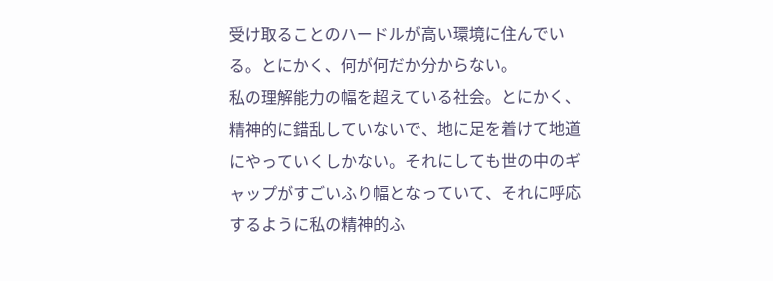受け取ることのハードルが高い環境に住んでいる。とにかく、何が何だか分からない。
私の理解能力の幅を超えている社会。とにかく、精神的に錯乱していないで、地に足を着けて地道にやっていくしかない。それにしても世の中のギャップがすごいふり幅となっていて、それに呼応するように私の精神的ふ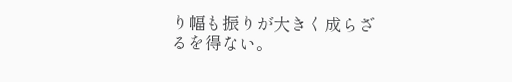り幅も振りが大きく成らざるを得ない。